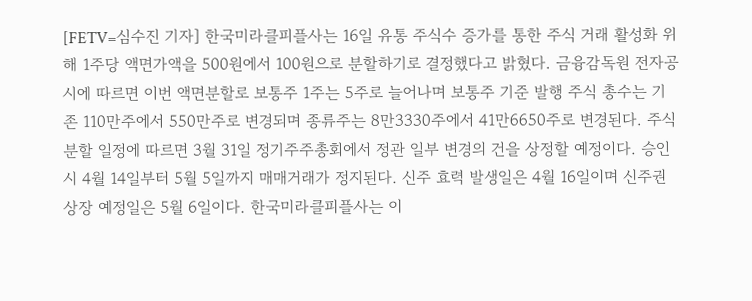[FETV=심수진 기자] 한국미라클피플사는 16일 유통 주식수 증가를 통한 주식 거래 활성화 위해 1주당 액면가액을 500원에서 100원으로 분할하기로 결정했다고 밝혔다. 금융감독원 전자공시에 따르면 이번 액면분할로 보통주 1주는 5주로 늘어나며 보통주 기준 발행 주식 총수는 기존 110만주에서 550만주로 변경되며 종류주는 8만3330주에서 41만6650주로 변경된다. 주식분할 일정에 따르면 3월 31일 정기주주총회에서 정관 일부 변경의 건을 상정할 예정이다. 승인 시 4월 14일부터 5월 5일까지 매매거래가 정지된다. 신주 효력 발생일은 4월 16일이며 신주권 상장 예정일은 5월 6일이다. 한국미라클피플사는 이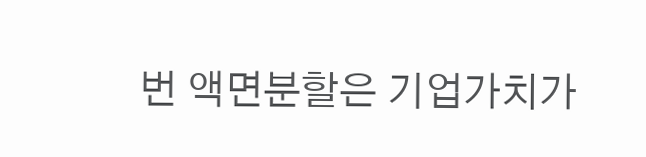번 액면분할은 기업가치가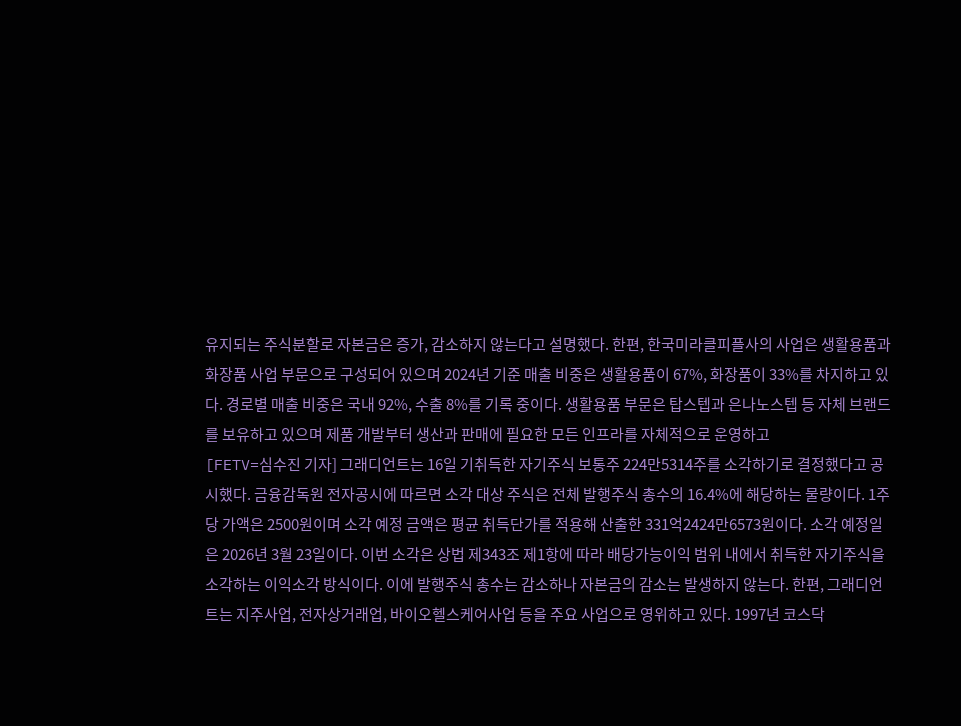유지되는 주식분할로 자본금은 증가, 감소하지 않는다고 설명했다. 한편, 한국미라클피플사의 사업은 생활용품과 화장품 사업 부문으로 구성되어 있으며 2024년 기준 매출 비중은 생활용품이 67%, 화장품이 33%를 차지하고 있다. 경로별 매출 비중은 국내 92%, 수출 8%를 기록 중이다. 생활용품 부문은 탑스텝과 은나노스텝 등 자체 브랜드를 보유하고 있으며 제품 개발부터 생산과 판매에 필요한 모든 인프라를 자체적으로 운영하고
[FETV=심수진 기자] 그래디언트는 16일 기취득한 자기주식 보통주 224만5314주를 소각하기로 결정했다고 공시했다. 금융감독원 전자공시에 따르면 소각 대상 주식은 전체 발행주식 총수의 16.4%에 해당하는 물량이다. 1주당 가액은 2500원이며 소각 예정 금액은 평균 취득단가를 적용해 산출한 331억2424만6573원이다. 소각 예정일은 2026년 3월 23일이다. 이번 소각은 상법 제343조 제1항에 따라 배당가능이익 범위 내에서 취득한 자기주식을 소각하는 이익소각 방식이다. 이에 발행주식 총수는 감소하나 자본금의 감소는 발생하지 않는다. 한편, 그래디언트는 지주사업, 전자상거래업, 바이오헬스케어사업 등을 주요 사업으로 영위하고 있다. 1997년 코스닥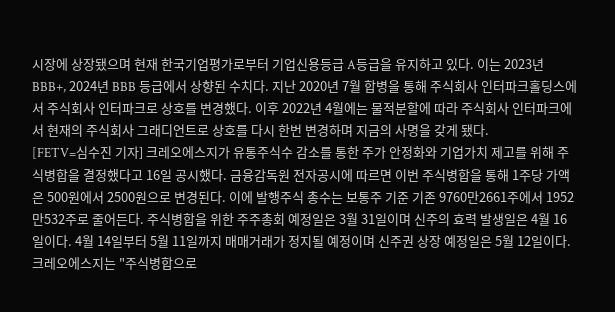시장에 상장됐으며 현재 한국기업평가로부터 기업신용등급 A등급을 유지하고 있다. 이는 2023년 BBB+, 2024년 BBB 등급에서 상향된 수치다. 지난 2020년 7월 합병을 통해 주식회사 인터파크홀딩스에서 주식회사 인터파크로 상호를 변경했다. 이후 2022년 4월에는 물적분할에 따라 주식회사 인터파크에서 현재의 주식회사 그래디언트로 상호를 다시 한번 변경하며 지금의 사명을 갖게 됐다.
[FETV=심수진 기자] 크레오에스지가 유통주식수 감소를 통한 주가 안정화와 기업가치 제고를 위해 주식병합을 결정했다고 16일 공시했다. 금융감독원 전자공시에 따르면 이번 주식병합을 통해 1주당 가액은 500원에서 2500원으로 변경된다. 이에 발행주식 총수는 보통주 기준 기존 9760만2661주에서 1952만532주로 줄어든다. 주식병합을 위한 주주총회 예정일은 3월 31일이며 신주의 효력 발생일은 4월 16일이다. 4월 14일부터 5월 11일까지 매매거래가 정지될 예정이며 신주권 상장 예정일은 5월 12일이다. 크레오에스지는 "주식병합으로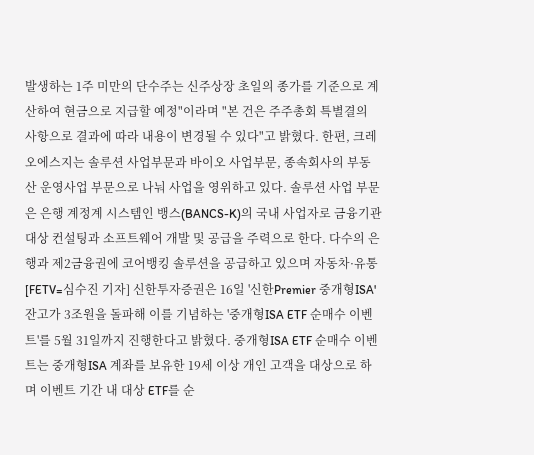발생하는 1주 미만의 단수주는 신주상장 초일의 종가를 기준으로 계산하여 현금으로 지급할 예정"이라며 "본 건은 주주총회 특별결의 사항으로 결과에 따라 내용이 변경될 수 있다"고 밝혔다. 한편, 크레오에스지는 솔루션 사업부문과 바이오 사업부문, 종속회사의 부동산 운영사업 부문으로 나눠 사업을 영위하고 있다. 솔루션 사업 부문은 은행 계정계 시스템인 뱅스(BANCS-K)의 국내 사업자로 금융기관 대상 컨설팅과 소프트웨어 개발 및 공급을 주력으로 한다. 다수의 은행과 제2금융권에 코어뱅킹 솔루션을 공급하고 있으며 자동차·유통
[FETV=심수진 기자] 신한투자증권은 16일 '신한Premier 중개형ISA' 잔고가 3조원을 돌파해 이를 기념하는 '중개형ISA ETF 순매수 이벤트'를 5월 31일까지 진행한다고 밝혔다. 중개형ISA ETF 순매수 이벤트는 중개형ISA 계좌를 보유한 19세 이상 개인 고객을 대상으로 하며 이벤트 기간 내 대상 ETF를 순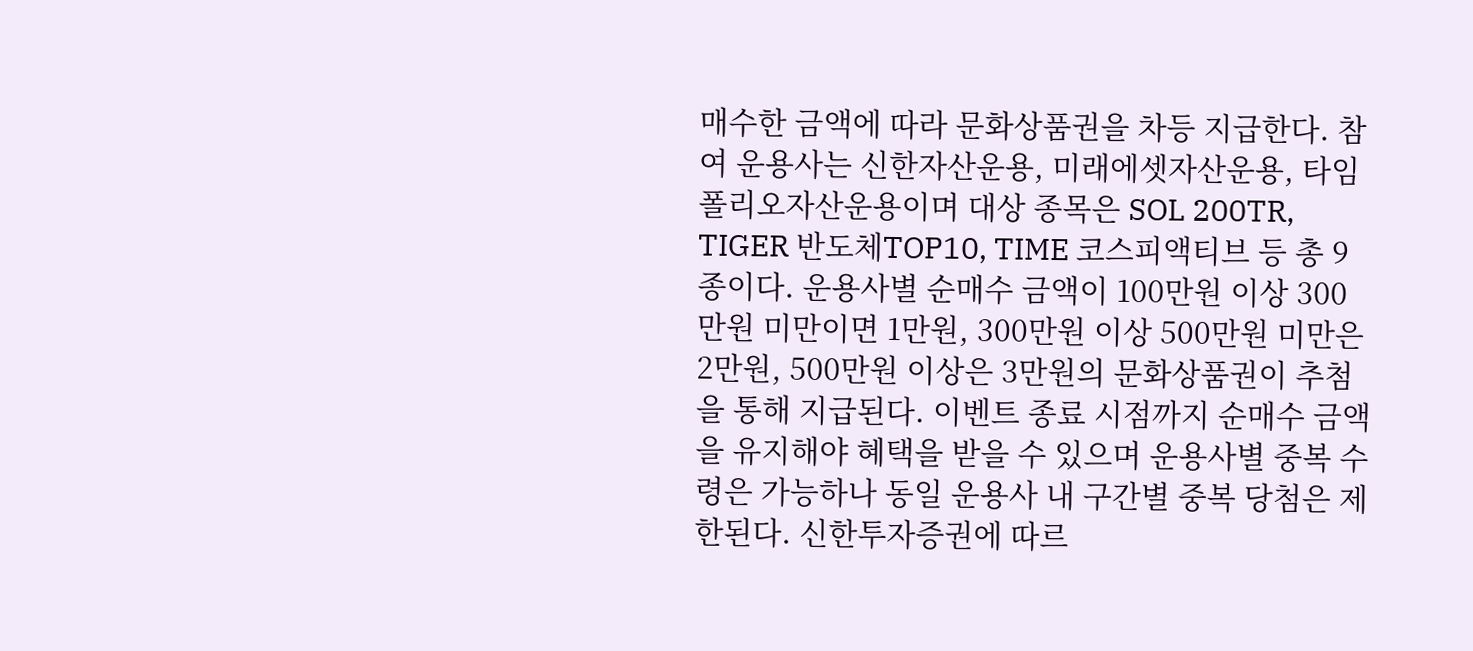매수한 금액에 따라 문화상품권을 차등 지급한다. 참여 운용사는 신한자산운용, 미래에셋자산운용, 타임폴리오자산운용이며 대상 종목은 SOL 200TR, TIGER 반도체TOP10, TIME 코스피액티브 등 총 9종이다. 운용사별 순매수 금액이 100만원 이상 300만원 미만이면 1만원, 300만원 이상 500만원 미만은 2만원, 500만원 이상은 3만원의 문화상품권이 추첨을 통해 지급된다. 이벤트 종료 시점까지 순매수 금액을 유지해야 혜택을 받을 수 있으며 운용사별 중복 수령은 가능하나 동일 운용사 내 구간별 중복 당첨은 제한된다. 신한투자증권에 따르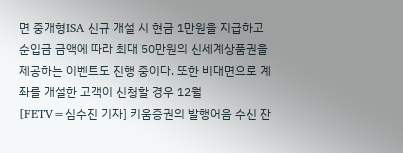면 중개형ISA 신규 개설 시 현금 1만원을 지급하고 순입금 금액에 따라 최대 50만원의 신세계상품권을 제공하는 이벤트도 진행 중이다. 또한 비대면으로 계좌를 개설한 고객이 신청할 경우 12월
[FETV=심수진 기자] 키움증권의 발행어음 수신 잔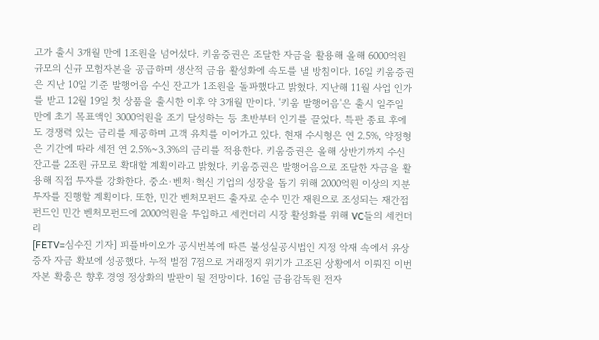고가 출시 3개월 만에 1조원을 넘어섰다. 키움증권은 조달한 자금을 활용해 올해 6000억원 규모의 신규 모험자본을 공급하며 생산적 금융 활성화에 속도를 낼 방침이다. 16일 키움증권은 지난 10일 기준 발행어음 수신 잔고가 1조원을 돌파했다고 밝혔다. 지난해 11월 사업 인가를 받고 12월 19일 첫 상품을 출시한 이후 약 3개월 만이다. '키움 발행어음'은 출시 일주일 만에 초기 목표액인 3000억원을 조기 달성하는 등 초반부터 인기를 끌었다. 특판 종료 후에도 경쟁력 있는 금리를 제공하며 고객 유치를 이어가고 있다. 현재 수시형은 연 2.5%, 약정형은 기간에 따라 세전 연 2.5%~3.3%의 금리를 적용한다. 키움증권은 올해 상반기까지 수신 잔고를 2조원 규모로 확대할 계획이라고 밝혔다. 키움증권은 발행어음으로 조달한 자금을 활용해 직접 투자를 강화한다. 중소·벤처·혁신 기업의 성장을 돕기 위해 2000억원 이상의 지분 투자를 진행할 계획이다. 또한, 민간 벤처모펀드 출자로 순수 민간 재원으로 조성되는 재간접펀드인 민간 벤처모펀드에 2000억원을 투입하고 세컨더리 시장 활성화를 위해 VC들의 세컨더리
[FETV=심수진 기자] 피플바이오가 공시번복에 따른 불성실공시법인 지정 악재 속에서 유상증자 자금 확보에 성공했다. 누적 벌점 7점으로 거래정지 위기가 고조된 상황에서 이뤄진 이번 자본 확충은 향후 경영 정상화의 발판이 될 전망이다. 16일 금융감독원 전자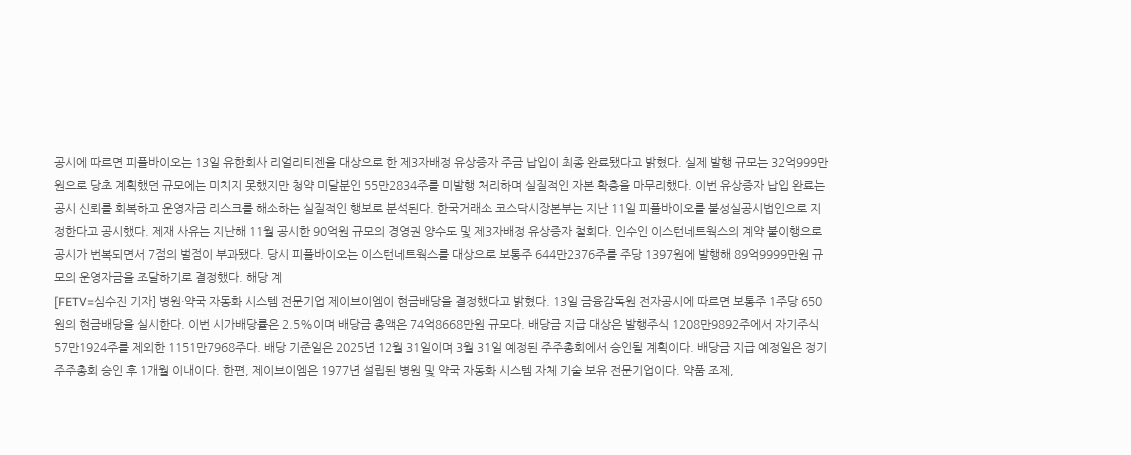공시에 따르면 피플바이오는 13일 유한회사 리얼리티젠을 대상으로 한 제3자배정 유상증자 주금 납입이 최종 완료됐다고 밝혔다. 실제 발행 규모는 32억999만원으로 당초 계획했던 규모에는 미치지 못했지만 청약 미달분인 55만2834주를 미발행 처리하며 실질적인 자본 확충을 마무리했다. 이번 유상증자 납입 완료는 공시 신뢰를 회복하고 운영자금 리스크를 해소하는 실질적인 행보로 분석된다. 한국거래소 코스닥시장본부는 지난 11일 피플바이오를 불성실공시법인으로 지정한다고 공시했다. 제재 사유는 지난해 11월 공시한 90억원 규모의 경영권 양수도 및 제3자배정 유상증자 철회다. 인수인 이스턴네트웍스의 계약 불이행으로 공시가 번복되면서 7점의 벌점이 부과됐다. 당시 피플바이오는 이스턴네트웍스를 대상으로 보통주 644만2376주를 주당 1397원에 발행해 89억9999만원 규모의 운영자금을 조달하기로 결정했다. 해당 계
[FETV=심수진 기자] 병원·약국 자동화 시스템 전문기업 제이브이엠이 현금배당을 결정했다고 밝혔다. 13일 금융감독원 전자공시에 따르면 보통주 1주당 650원의 현금배당을 실시한다. 이번 시가배당률은 2.5%이며 배당금 총액은 74억8668만원 규모다. 배당금 지급 대상은 발행주식 1208만9892주에서 자기주식 57만1924주를 제외한 1151만7968주다. 배당 기준일은 2025년 12월 31일이며 3월 31일 예정된 주주총회에서 승인될 계획이다. 배당금 지급 예정일은 정기주주총회 승인 후 1개월 이내이다. 한편, 제이브이엠은 1977년 설립된 병원 및 약국 자동화 시스템 자체 기술 보유 전문기업이다. 약품 조제,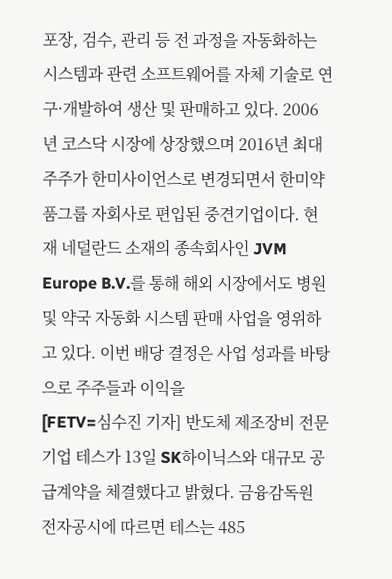포장, 검수, 관리 등 전 과정을 자동화하는 시스템과 관련 소프트웨어를 자체 기술로 연구·개발하여 생산 및 판매하고 있다. 2006년 코스닥 시장에 상장했으며 2016년 최대주주가 한미사이언스로 변경되면서 한미약품그룹 자회사로 편입된 중견기업이다. 현재 네덜란드 소재의 종속회사인 JVM Europe B.V.를 통해 해외 시장에서도 병원 및 약국 자동화 시스템 판매 사업을 영위하고 있다. 이번 배당 결정은 사업 성과를 바탕으로 주주들과 이익을
[FETV=심수진 기자] 반도체 제조장비 전문 기업 테스가 13일 SK하이닉스와 대규모 공급계약을 체결했다고 밝혔다. 금융감독원 전자공시에 따르면 테스는 485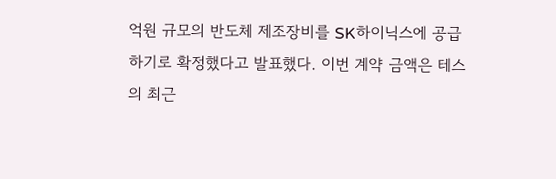억원 규모의 반도체 제조장비를 SK하이닉스에 공급하기로 확정했다고 발표했다. 이번 계약 금액은 테스의 최근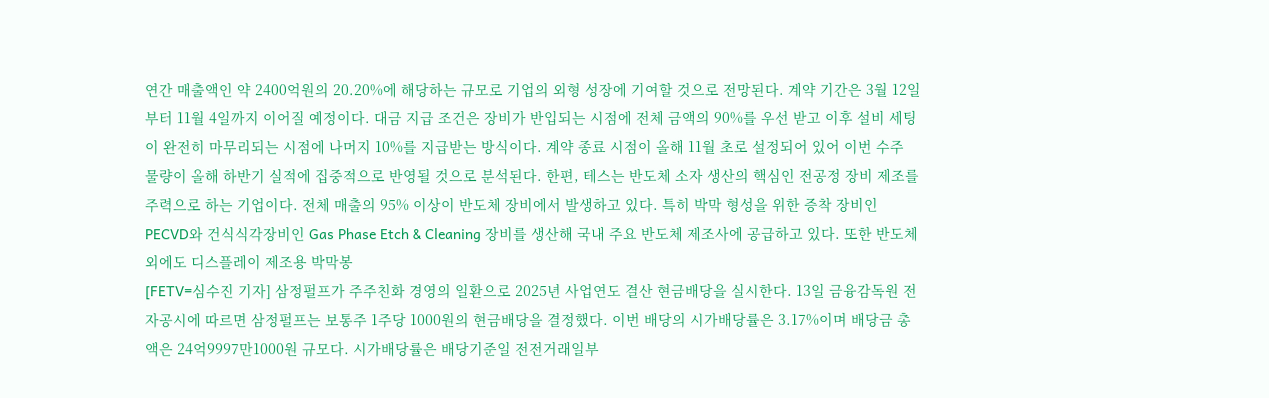연간 매출액인 약 2400억원의 20.20%에 해당하는 규모로 기업의 외형 성장에 기여할 것으로 전망된다. 계약 기간은 3월 12일부터 11월 4일까지 이어질 예정이다. 대금 지급 조건은 장비가 반입되는 시점에 전체 금액의 90%를 우선 받고 이후 설비 세팅이 완전히 마무리되는 시점에 나머지 10%를 지급받는 방식이다. 계약 종료 시점이 올해 11월 초로 설정되어 있어 이번 수주 물량이 올해 하반기 실적에 집중적으로 반영될 것으로 분석된다. 한편, 테스는 반도체 소자 생산의 핵심인 전공정 장비 제조를 주력으로 하는 기업이다. 전체 매출의 95% 이상이 반도체 장비에서 발생하고 있다. 특히 박막 형성을 위한 증착 장비인 PECVD와 건식식각장비인 Gas Phase Etch & Cleaning 장비를 생산해 국내 주요 반도체 제조사에 공급하고 있다. 또한 반도체 외에도 디스플레이 제조용 박막봉
[FETV=심수진 기자] 삼정펄프가 주주친화 경영의 일환으로 2025년 사업연도 결산 현금배당을 실시한다. 13일 금융감독원 전자공시에 따르면 삼정펄프는 보통주 1주당 1000원의 현금배당을 결정했다. 이번 배당의 시가배당률은 3.17%이며 배당금 총액은 24억9997만1000원 규모다. 시가배당률은 배당기준일 전전거래일부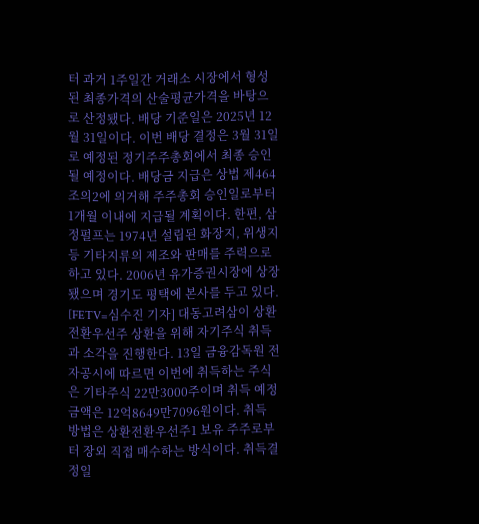터 과거 1주일간 거래소 시장에서 형성된 최종가격의 산술평균가격을 바탕으로 산정됐다. 배당 기준일은 2025년 12월 31일이다. 이번 배당 결정은 3월 31일로 예정된 정기주주총회에서 최종 승인될 예정이다. 배당금 지급은 상법 제464조의2에 의거해 주주총회 승인일로부터 1개월 이내에 지급될 계획이다. 한편, 삼정펄프는 1974년 설립된 화장지, 위생지 등 기타지류의 제조와 판매를 주력으로 하고 있다. 2006년 유가증권시장에 상장됐으며 경기도 평택에 본사를 두고 있다.
[FETV=심수진 기자] 대동고려삼이 상환전환우선주 상환을 위해 자기주식 취득과 소각을 진행한다. 13일 금융감독원 전자공시에 따르면 이번에 취득하는 주식은 기타주식 22만3000주이며 취득 예정 금액은 12억8649만7096원이다. 취득 방법은 상환전환우선주1 보유 주주로부터 장외 직접 매수하는 방식이다. 취득결정일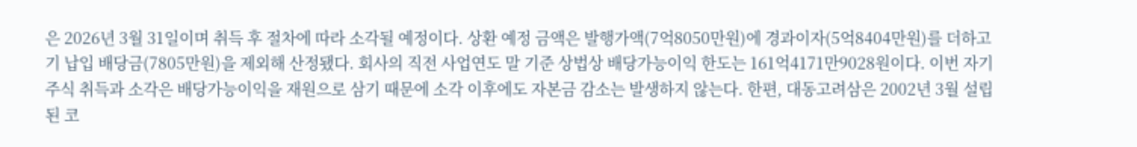은 2026년 3월 31일이며 취득 후 절차에 따라 소각될 예정이다. 상환 예정 금액은 발행가액(7억8050만원)에 경과이자(5억8404만원)를 더하고 기 납입 배당금(7805만원)을 제외해 산정됐다. 회사의 직전 사업연도 말 기준 상법상 배당가능이익 한도는 161억4171만9028원이다. 이번 자기주식 취득과 소각은 배당가능이익을 재원으로 삼기 때문에 소각 이후에도 자본금 감소는 발생하지 않는다. 한편, 대동고려삼은 2002년 3월 설립된 코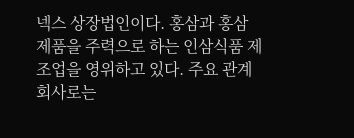넥스 상장법인이다. 홍삼과 홍삼제품을 주력으로 하는 인삼식품 제조업을 영위하고 있다. 주요 관계회사로는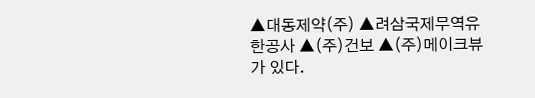▲대동제약(주) ▲려삼국제무역유한공사 ▲(주)건보 ▲(주)메이크뷰가 있다.